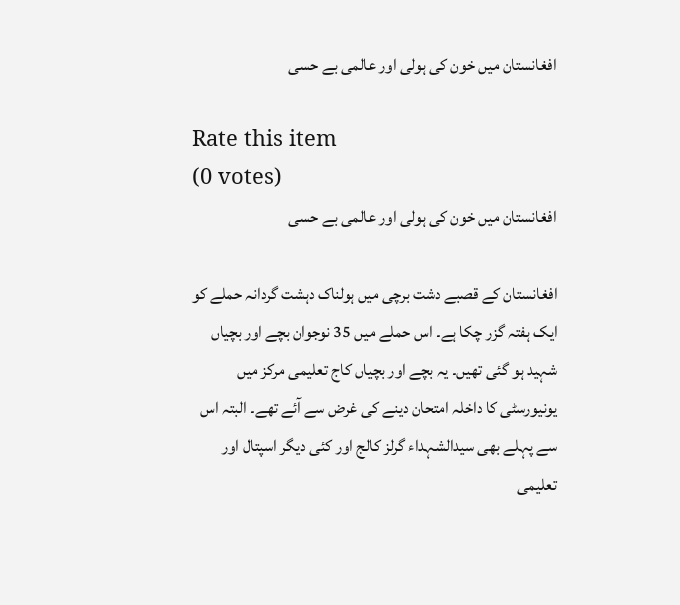افغانستان میں خون کی ہولی اور عالمی بے حسی

Rate this item
(0 votes)
افغانستان میں خون کی ہولی اور عالمی بے حسی

افغانستان کے قصبے دشت برچی میں ہولناک دہشت گردانہ حملے کو ایک ہفتہ گزر چکا ہے۔ اس حملے میں 35 نوجوان بچے اور بچیاں شہید ہو گئی تھیں۔ یہ بچے اور بچیاں کاج تعلیمی مرکز میں یونیورسٹی کا داخلہ امتحان دینے کی غرض سے آئے تھے۔ البتہ اس سے پہلے بھی سیدالشہداء گرلز کالج اور کئی دیگر اسپتال اور تعلیمی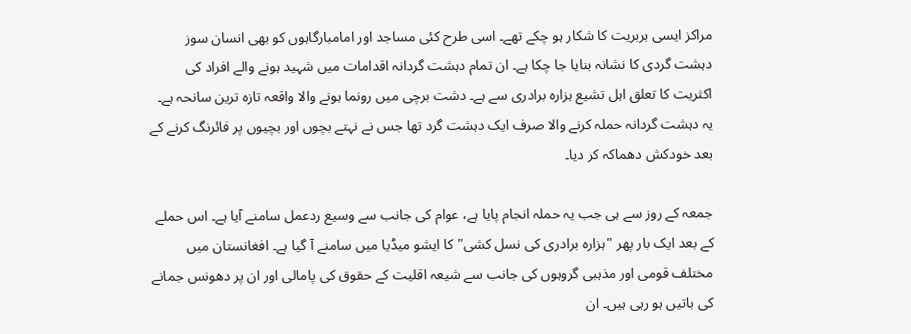مراکز ایسی بربریت کا شکار ہو چکے تھے۔ اسی طرح کئی مساجد اور امامبارگاہوں کو بھی انسان سوز دہشت گردی کا نشانہ بنایا جا چکا ہے۔ ان تمام دہشت گردانہ اقدامات میں شہید ہونے والے افراد کی اکثریت کا تعلق اہل تشیع ہزارہ برادری سے ہے۔ دشت برچی میں رونما ہونے والا واقعہ تازہ ترین سانحہ ہے۔ یہ دہشت گردانہ حملہ کرنے والا صرف ایک دہشت گرد تھا جس نے نہتے بچوں اور بچیوں پر فائرنگ کرنے کے بعد خودکش دھماکہ کر دیا۔

جمعہ کے روز سے ہی جب یہ حملہ انجام پایا ہے، عوام کی جانب سے وسیع ردعمل سامنے آیا ہے۔ اس حملے کے بعد ایک بار پھر "ہزارہ برادری کی نسل کشی" کا ایشو میڈیا میں سامنے آ گیا ہے۔ افغانستان میں مختلف قومی اور مذہبی گروہوں کی جانب سے شیعہ اقلیت کے حقوق کی پامالی اور ان پر دھونس جمانے کی باتیں ہو رہی ہیں۔ ان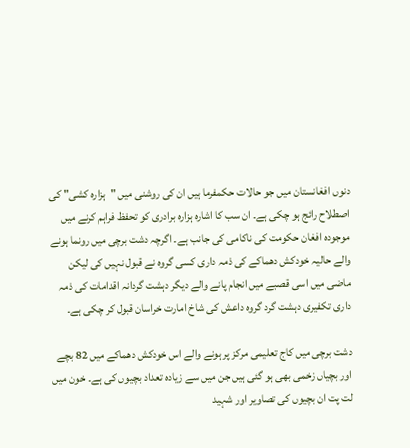دنوں افغانستان میں جو حالات حکمفرما ہیں ان کی روشنی میں "ہزارہ کشی" کی اصطلاح رائج ہو چکی ہے۔ ان سب کا اشارہ ہزارہ برادری کو تحفظ فراہم کرنے میں موجودہ افغان حکومت کی ناکامی کی جانب ہے۔ اگرچہ دشت برچی میں رونما ہونے والے حالیہ خودکش دھماکے کی ذمہ داری کسی گروہ نے قبول نہیں کی لیکن ماضی میں اسی قصبے میں انجام پانے والے دیگر دہشت گردانہ اقدامات کی ذمہ داری تکفیری دہشت گرد گروہ داعش کی شاخ امارت خراسان قبول کر چکی ہے۔

دشت برچی میں کاج تعلیمی مرکز پر ہونے والے اس خودکش دھماکے میں 82 بچے اور بچیاں زخمی بھی ہو گئی ہیں جن میں سے زیادہ تعداد بچیوں کی ہے۔ خون میں لت پت ان بچیوں کی تصاویر اور شہید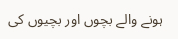ہونے والے بچوں اور بچیوں کی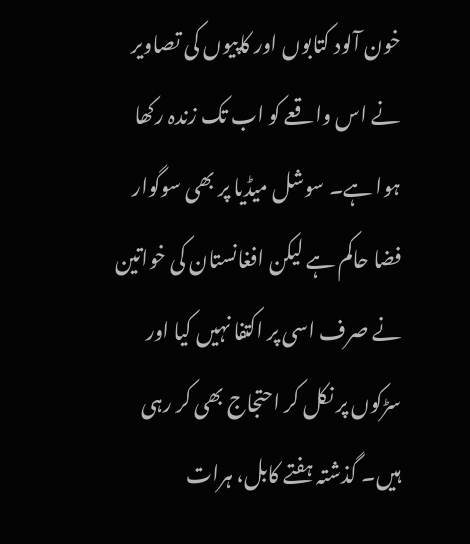خون آلود کتابوں اور کاپیوں کی تصاویر نے اس واقعے کو اب تک زندہ رکھا ہوا ہے۔ سوشل میڈیا پر بھی سوگوار فضا حاکم ہے لیکن افغانستان کی خواتین نے صرف اسی پر اکتفا نہیں کیا اور سڑکوں پر نکل کر احتجاج بھی کر رہی ہیں۔ گذشتہ ہفتے کابل، ہرات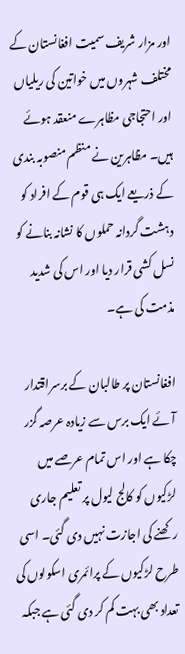اور مزار شریف سمیت افغانستان کے مختلف شہروں میں خواتین کی ریلیاں اور احتجاجی مظاہرے منعقد ہوئے ہیں۔ مظاہرین نے منظم منصوبہ بندی کے ذریعے ایک ہی قوم کے افراد کو دہشت گردانہ حملوں کا نشانہ بنانے کو نسل کشی قرار دیا اور اس کی شدید مذمت کی ہے۔

افغانستان پر طالبان کے برسراقتدار آئے ایک برس سے زیادہ عرصہ گزر چکا ہے اور اس تمام عرصے میں لڑکیوں کو کالج لیول پر تعلیم جاری رکھنے کی اجازت نہیں دی گئی۔ اسی طرح لڑکیوں کے پرائمری اسکولوں کی تعداد بھی بہت کم کر دی گئی ہے جبکہ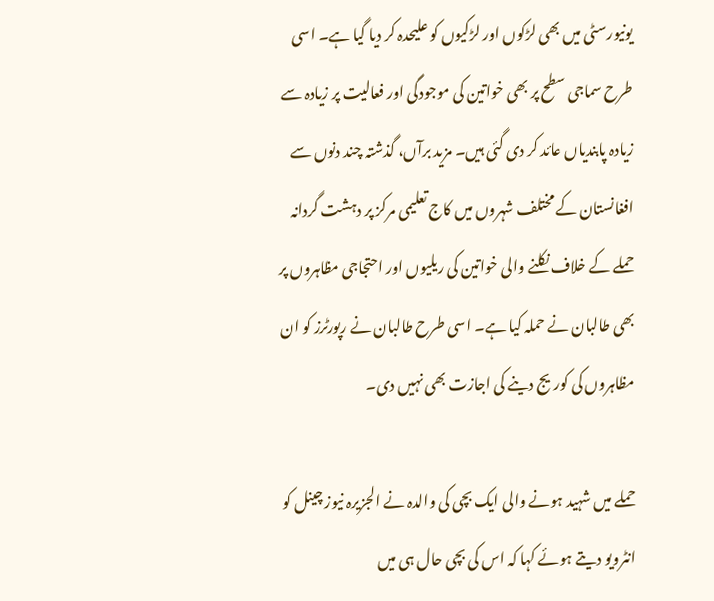یونیورسٹی میں بھی لڑکوں اور لڑکیوں کو علیحدہ کر دیا گیا ہے۔ اسی طرح سماجی سطح پر بھی خواتین کی موجودگی اور فعالیت پر زیادہ سے زیادہ پابندیاں عائد کر دی گئی ہیں۔ مزید برآں، گذشتہ چند دنوں سے افغانستان کے مختلف شہروں میں کاج تعلیمی مرکز پر دہشت گردانہ حملے کے خلاف نکلنے والی خواتین کی ریلیوں اور احتجاجی مظاہروں پر بھی طالبان نے حملہ کیا ہے۔ اسی طرح طالبان نے رپورٹرز کو ان مظاہروں کی کوریج دینے کی اجازت بھی نہیں دی۔

حملے میں شہید ہونے والی ایک بچی کی والدہ نے الجزیرہ نیوز چینل کو انٹرویو دیتے ہوئے کہا کہ اس کی بچی حال ہی میں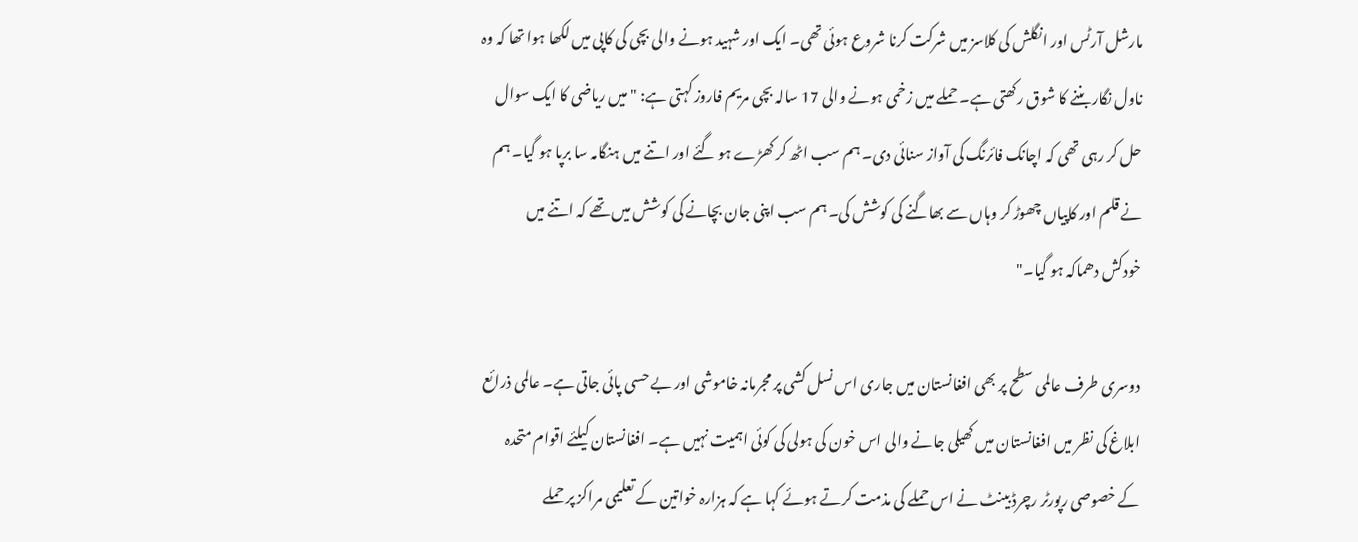مارشل آرٹس اور انگلش کی کلاسز میں شرکت کرنا شروع ہوئی تھی۔ ایک اور شہید ہونے والی بچی کی کاپی میں لکھا ہوا تھا کہ وہ ناول نگار بننے کا شوق رکھتی ہے۔ حملے میں زخمی ہونے والی 17 سالہ بچی مریم فاروز کہتی ہے: "میں ریاضی کا ایک سوال حل کر رہی تھی کہ اچانک فائرنگ کی آواز سنائی دی۔ ہم سب اٹھ کر کھڑے ہو گئے اور اتنے میں ہنگامہ سا برپا ہو گیا۔ ہم نے قلم اور کاپیاں چھوڑ کر وہاں سے بھاگنے کی کوشش کی۔ ہم سب اپنی جان بچانے کی کوشش میں تھے کہ اتنے میں خودکش دھماکہ ہو گیا۔"

دوسری طرف عالمی سطح پر بھی افغانستان میں جاری اس نسل کشی پر مجرمانہ خاموشی اور بے حسی پائی جاتی ہے۔ عالمی ذرائع ابلاغ کی نظر میں افغانستان میں کھیلی جانے والی اس خون کی ہولی کی کوئی اہمیت نہیں ہے۔ افغانستان کیلئے اقوام متحدہ کے خصوصی رپورٹر رچرڈ بینٹ نے اس حملے کی مذمت کرتے ہوئے کہا ہے کہ ہزارہ خواتین کے تعلیمی مراکز پر حملے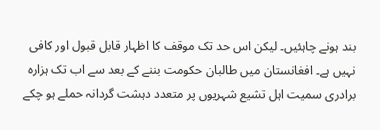بند ہونے چاہئیں۔ لیکن اس حد تک موقف کا اظہار قابل قبول اور کافی نہیں ہے۔ افغانستان میں طالبان حکومت بننے کے بعد سے اب تک ہزارہ برادری سمیت اہل تشیع شہریوں پر متعدد دہشت گردانہ حملے ہو چکے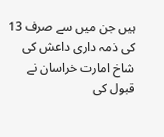ہیں جن میں سے صرف 13 کی ذمہ داری داعش کی شاخ امارت خراسان نے قبول کی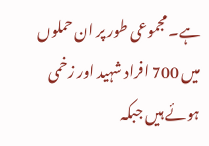ہے۔ مجموعی طور پر ان حملوں میں 700 افراد شہید اور زخمی ہوئے ہیں جبکہ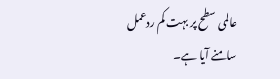عالمی سطح پر بہت کم ردعمل سامنے آیا ہے۔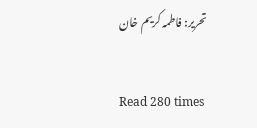تحریر: فاطمہ کریم خان

Read 280 times